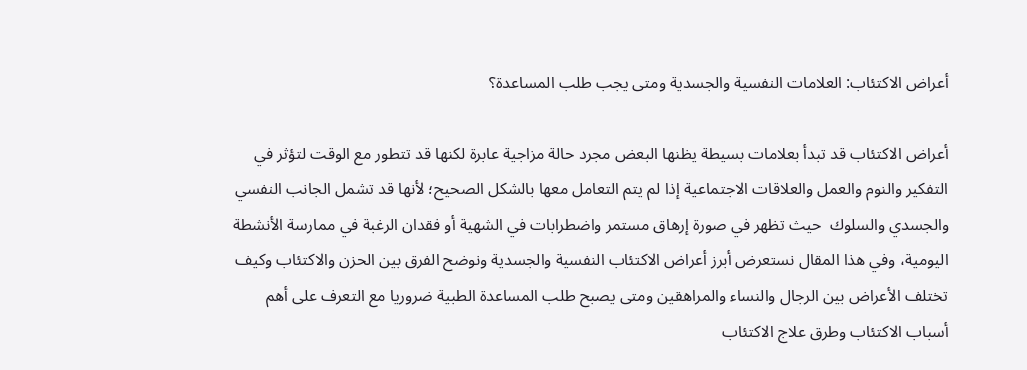أعراض الاكتئاب: العلامات النفسية والجسدية ومتى يجب طلب المساعدة؟

أعراض الاكتئاب قد تبدأ بعلامات بسيطة يظنها البعض مجرد حالة مزاجية عابرة لكنها قد تتطور مع الوقت لتؤثر في التفكير والنوم والعمل والعلاقات الاجتماعية إذا لم يتم التعامل معها بالشكل الصحيح؛ لأنها قد تشمل الجانب النفسي والجسدي والسلوك  حيث تظهر في صورة إرهاق مستمر واضطرابات في الشهية أو فقدان الرغبة في ممارسة الأنشطة اليومية، وفي هذا المقال نستعرض أبرز أعراض الاكتئاب النفسية والجسدية ونوضح الفرق بين الحزن والاكتئاب وكيف تختلف الأعراض بين الرجال والنساء والمراهقين ومتى يصبح طلب المساعدة الطبية ضروريا مع التعرف على أهم أسباب الاكتئاب وطرق علاج الاكتئاب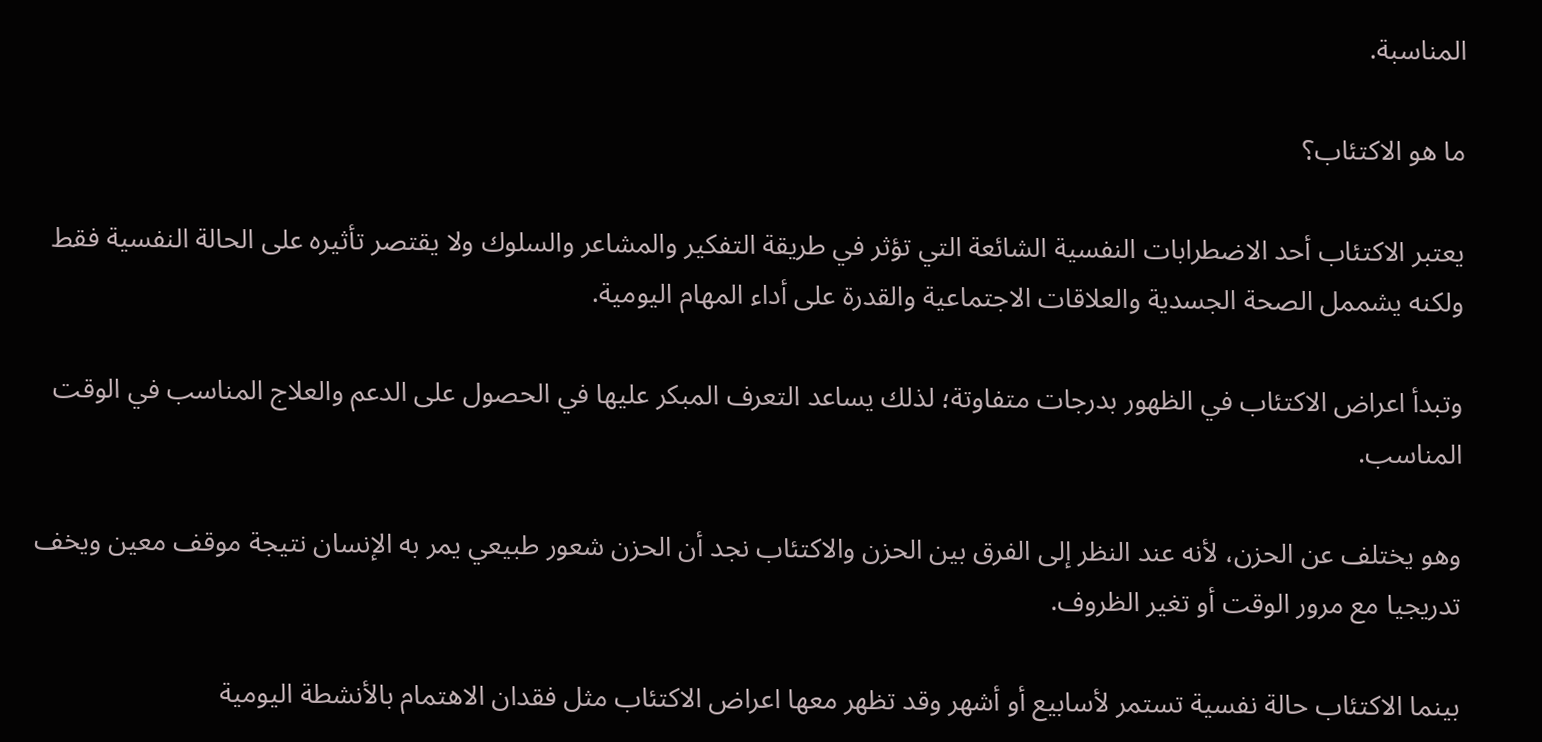المناسبة.

ما هو الاكتئاب؟

يعتبر الاكتئاب أحد الاضطرابات النفسية الشائعة التي تؤثر في طريقة التفكير والمشاعر والسلوك ولا يقتصر تأثيره على الحالة النفسية فقط ولكنه يشممل الصحة الجسدية والعلاقات الاجتماعية والقدرة على أداء المهام اليومية.

وتبدأ اعراض الاكتئاب في الظهور بدرجات متفاوتة؛ لذلك يساعد التعرف المبكر عليها في الحصول على الدعم والعلاج المناسب في الوقت المناسب.

وهو يختلف عن الحزن، لأنه عند النظر إلى الفرق بين الحزن والاكتئاب نجد أن الحزن شعور طبيعي يمر به الإنسان نتيجة موقف معين ويخف تدريجيا مع مرور الوقت أو تغير الظروف.

بينما الاكتئاب حالة نفسية تستمر لأسابيع أو أشهر وقد تظهر معها اعراض الاكتئاب مثل فقدان الاهتمام بالأنشطة اليومية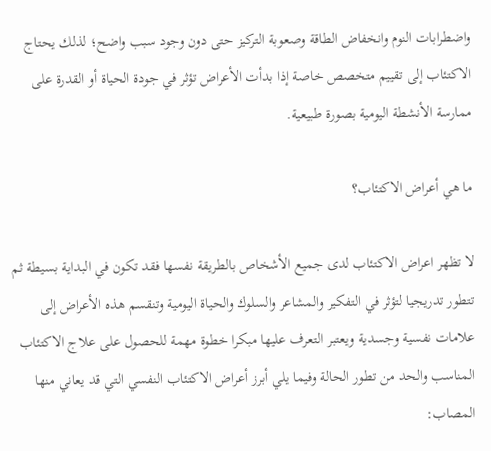واضطرابات النوم وانخفاض الطاقة وصعوبة التركيز حتى دون وجود سبب واضح؛ لذلك يحتاج الاكتئاب إلى تقييم متخصص خاصة إذا بدأت الأعراض تؤثر في جودة الحياة أو القدرة على ممارسة الأنشطة اليومية بصورة طبيعية.

ما هي أعراض الاكتئاب؟

لا تظهر اعراض الاكتئاب لدى جميع الأشخاص بالطريقة نفسها فقد تكون في البداية بسيطة ثم تتطور تدريجيا لتؤثر في التفكير والمشاعر والسلوك والحياة اليومية وتنقسم هذه الأعراض إلى علامات نفسية وجسدية ويعتبر التعرف عليها مبكرا خطوة مهمة للحصول على علاج الاكتئاب المناسب والحد من تطور الحالة وفيما يلي أبرز أعراض الاكتئاب النفسي التي قد يعاني منها المصاب: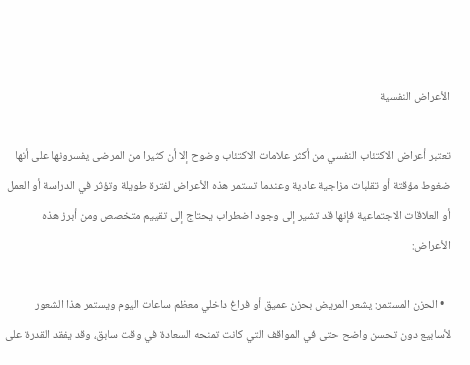الأعراض النفسية

تعتبر أعراض الاكتئاب النفسي من أكثر علامات الاكتئاب وضوح إلا أن كثيرا من المرضى يفسرونها على أنها ضغوط مؤقتة أو تقلبات مزاجية عادية وعندما تستمر هذه الأعراض لفترة طويلة وتؤثر في الدراسة أو العمل أو العلاقات الاجتماعية فإنها قد تشير إلى وجود اضطراب يحتاج إلى تقييم متخصص ومن أبرز هذه الأعراض:

  • الحزن المستمر: يشعر المريض بحزن عميق أو فراغ داخلي معظم ساعات اليوم ويستمر هذا الشعور لأسابيع دون تحسن واضح حتى في المواقف التي كانت تمنحه السعادة في وقت سابق، وقد يفقد القدرة على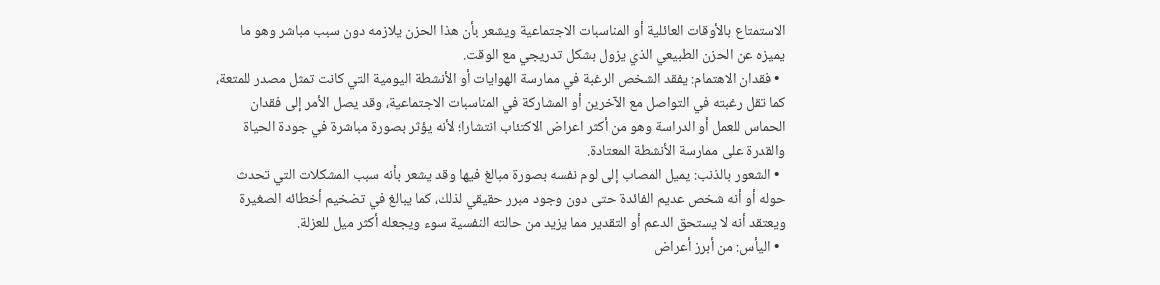الاستمتاع بالأوقات العائلية أو المناسبات الاجتماعية ويشعر بأن هذا الحزن يلازمه دون سبب مباشر وهو ما يميزه عن الحزن الطبيعي الذي يزول بشكل تدريجي مع الوقت.
  • فقدان الاهتمام: يفقد الشخص الرغبة في ممارسة الهوايات أو الأنشطة اليومية التي كانت تمثل مصدر للمتعة، كما تقل رغبته في التواصل مع الآخرين أو المشاركة في المناسبات الاجتماعية، وقد يصل الأمر إلى فقدان الحماس للعمل أو الدراسة وهو من أكثر اعراض الاكتئاب انتشارا؛ لأنه يؤثر بصورة مباشرة في جودة الحياة والقدرة على ممارسة الأنشطة المعتادة.
  • الشعور بالذنب: يميل المصاب إلى لوم نفسه بصورة مبالغ فيها وقد يشعر بأنه سبب المشكلات التي تحدث حوله أو أنه شخص عديم الفائدة حتى دون وجود مبرر حقيقي لذلك، كما يبالغ في تضخيم أخطائه الصغيرة ويعتقد أنه لا يستحق الدعم أو التقدير مما يزيد من حالته النفسية سوء ويجعله أكثر ميل للعزلة.
  • اليأس: من أبرز أعراض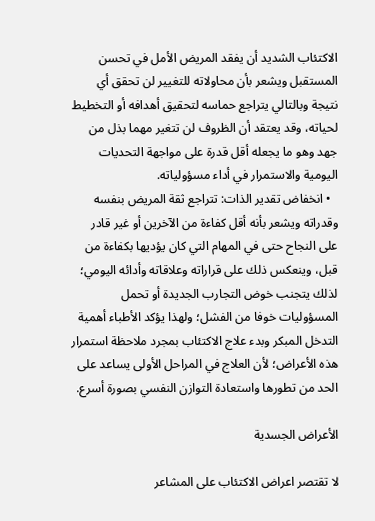الاكتئاب الشديد أن يفقد المريض الأمل في تحسن المستقبل ويشعر بأن محاولاته للتغيير لن تحقق أي نتيجة وبالتالي يتراجع حماسه لتحقيق أهدافه أو التخطيط لحياته، وقد يعتقد أن الظروف لن تتغير مهما بذل من جهد وهو ما يجعله أقل قدرة على مواجهة التحديات اليومية والاستمرار في أداء مسؤولياته.
  • انخفاض تقدير الذات: تتراجع ثقة المريض بنفسه وقدراته ويشعر بأنه أقل كفاءة من الآخرين أو غير قادر على النجاح حتى في المهام التي كان يؤديها بكفاءة من قبل، وينعكس ذلك على قراراته وعلاقاته وأدائه اليومي؛ لذلك يتجنب خوض التجارب الجديدة أو تحمل المسؤوليات خوفا من الفشل؛ ولهذا يؤكد الأطباء أهمية التدخل المبكر وبدء علاج الاكتئاب بمجرد ملاحظة استمرار هذه الأعراض؛ لأن العلاج في المراحل الأولى يساعد على الحد من تطورها واستعادة التوازن النفسي بصورة أسرع.

الأعراض الجسدية

لا تقتصر اعراض الاكتئاب على المشاعر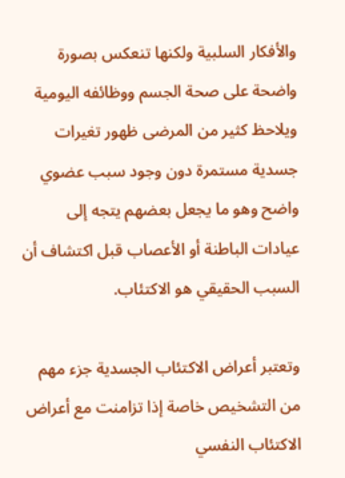والأفكار السلبية ولكنها تنعكس بصورة واضحة على صحة الجسم ووظائفه اليومية ويلاحظ كثير من المرضى ظهور تغيرات جسدية مستمرة دون وجود سبب عضوي واضح وهو ما يجعل بعضهم يتجه إلى عيادات الباطنة أو الأعصاب قبل اكتشاف أن السبب الحقيقي هو الاكتئاب.

وتعتبر أعراض الاكتئاب الجسدية جزء مهم من التشخيص خاصة إذا تزامنت مع أعراض الاكتئاب النفسي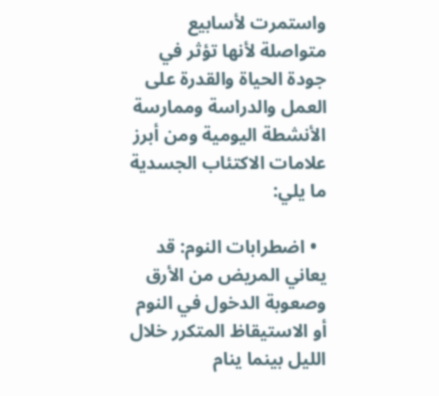واستمرت لأسابيع متواصلة لأنها تؤثر في جودة الحياة والقدرة على العمل والدراسة وممارسة الأنشطة اليومية ومن أبرز علامات الاكتئاب الجسدية ما يلي:

  • اضطرابات النوم: قد يعاني المريض من الأرق وصعوبة الدخول في النوم أو الاستيقاظ المتكرر خلال الليل بينما ينام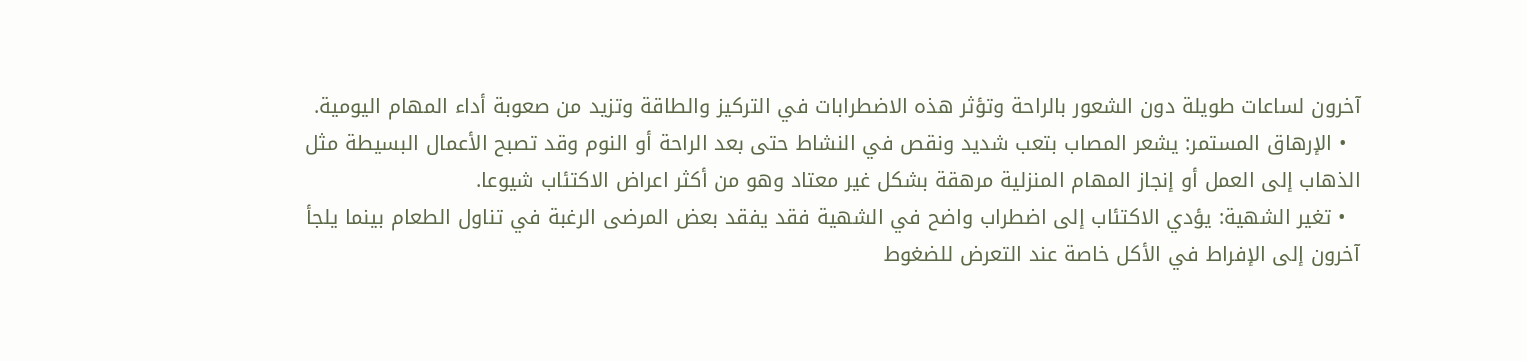آخرون لساعات طويلة دون الشعور بالراحة وتؤثر هذه الاضطرابات في التركيز والطاقة وتزيد من صعوبة أداء المهام اليومية.
  • الإرهاق المستمر: يشعر المصاب بتعب شديد ونقص في النشاط حتى بعد الراحة أو النوم وقد تصبح الأعمال البسيطة مثل الذهاب إلى العمل أو إنجاز المهام المنزلية مرهقة بشكل غير معتاد وهو من أكثر اعراض الاكتئاب شيوعا.
  • تغير الشهية: يؤدي الاكتئاب إلى اضطراب واضح في الشهية فقد يفقد بعض المرضى الرغبة في تناول الطعام بينما يلجأ آخرون إلى الإفراط في الأكل خاصة عند التعرض للضغوط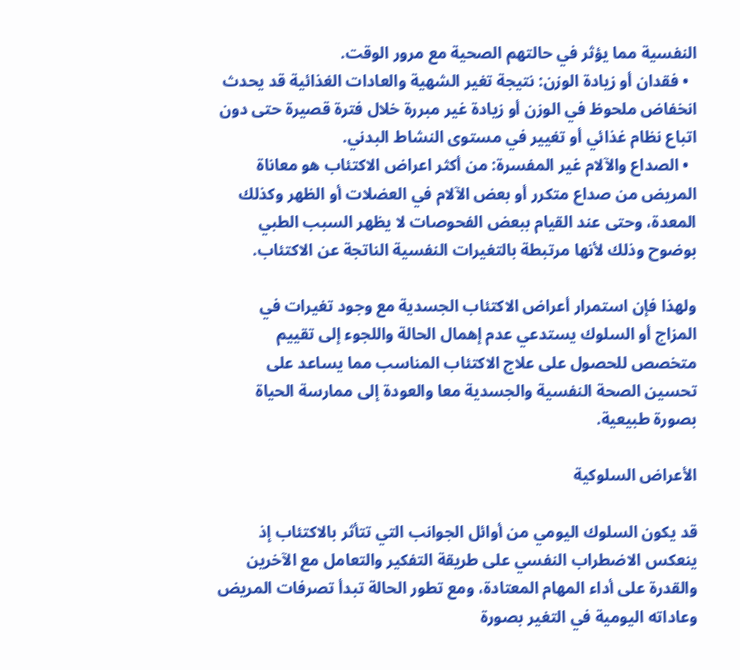النفسية مما يؤثر في حالتهم الصحية مع مرور الوقت.
  • فقدان أو زيادة الوزن: نتيجة تغير الشهية والعادات الغذائية قد يحدث انخفاض ملحوظ في الوزن أو زيادة غير مبررة خلال فترة قصيرة حتى دون اتباع نظام غذائي أو تغيير في مستوى النشاط البدني.
  • الصداع والآلام غير المفسرة: من أكثر اعراض الاكتئاب هو معاناة المريض من صداع متكرر أو بعض الآلام في العضلات أو الظهر وكذلك المعدة، وحتى عند القيام ببعض الفحوصات لا يظهر السبب الطبي بوضوح وذلك لأنها مرتبطة بالتغيرات النفسية الناتجة عن الاكتئاب.

ولهذا فإن استمرار أعراض الاكتئاب الجسدية مع وجود تغيرات في المزاج أو السلوك يستدعي عدم إهمال الحالة واللجوء إلى تقييم متخصص للحصول على علاج الاكتئاب المناسب مما يساعد على تحسين الصحة النفسية والجسدية معا والعودة إلى ممارسة الحياة بصورة طبيعية.

الأعراض السلوكية

قد يكون السلوك اليومي من أوائل الجوانب التي تتأثر بالاكتئاب إذ ينعكس الاضطراب النفسي على طريقة التفكير والتعامل مع الآخرين والقدرة على أداء المهام المعتادة، ومع تطور الحالة تبدأ تصرفات المريض وعاداته اليومية في التغير بصورة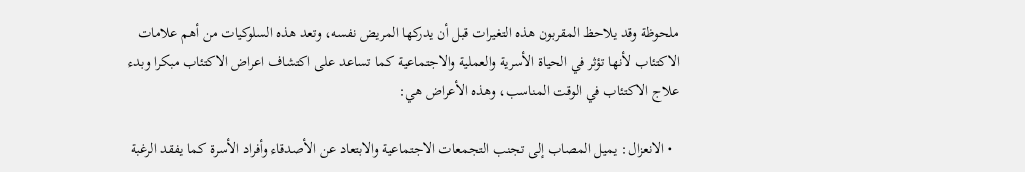ملحوظة وقد يلاحظ المقربون هذه التغيرات قبل أن يدركها المريض نفسه، وتعد هذه السلوكيات من أهم علامات الاكتئاب لأنها تؤثر في الحياة الأسرية والعملية والاجتماعية كما تساعد على اكتشاف اعراض الاكتئاب مبكرا وبدء علاج الاكتئاب في الوقت المناسب، وهذه الأعراض هي:

  • الانعزال: يميل المصاب إلى تجنب التجمعات الاجتماعية والابتعاد عن الأصدقاء وأفراد الأسرة كما يفقد الرغبة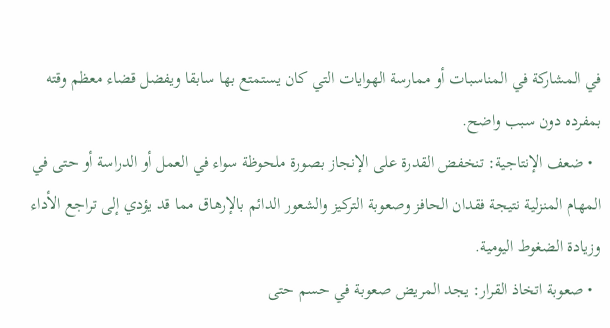في المشاركة في المناسبات أو ممارسة الهوايات التي كان يستمتع بها سابقا ويفضل قضاء معظم وقته بمفرده دون سبب واضح.
  • ضعف الإنتاجية: تنخفض القدرة على الإنجاز بصورة ملحوظة سواء في العمل أو الدراسة أو حتى في المهام المنزلية نتيجة فقدان الحافز وصعوبة التركيز والشعور الدائم بالإرهاق مما قد يؤدي إلى تراجع الأداء وزيادة الضغوط اليومية.
  • صعوبة اتخاذ القرار: يجد المريض صعوبة في حسم حتى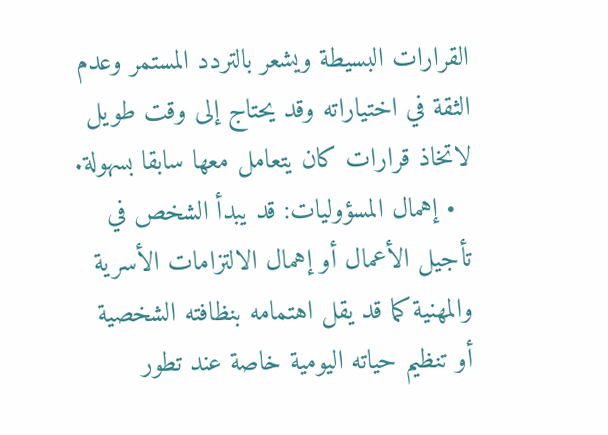القرارات البسيطة ويشعر بالتردد المستمر وعدم الثقة في اختياراته وقد يحتاج إلى وقت طويل لاتخاذ قرارات كان يتعامل معها سابقا بسهولة.
  • إهمال المسؤوليات: قد يبدأ الشخص في تأجيل الأعمال أو إهمال الالتزامات الأسرية والمهنية كما قد يقل اهتمامه بنظافته الشخصية أو تنظيم حياته اليومية خاصة عند تطور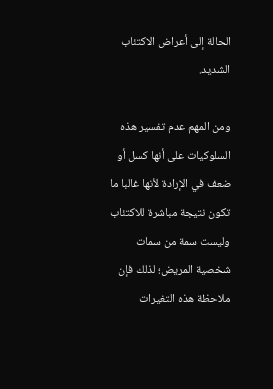الحالة إلى أعراض الاكتئاب الشديد.

ومن المهم عدم تفسير هذه السلوكيات على أنها كسل أو ضعف في الإرادة لأنها غالبا ما تكون نتيجة مباشرة للاكتئاب وليست سمة من سمات شخصية المريض؛ لذلك فإن ملاحظة هذه التغيرات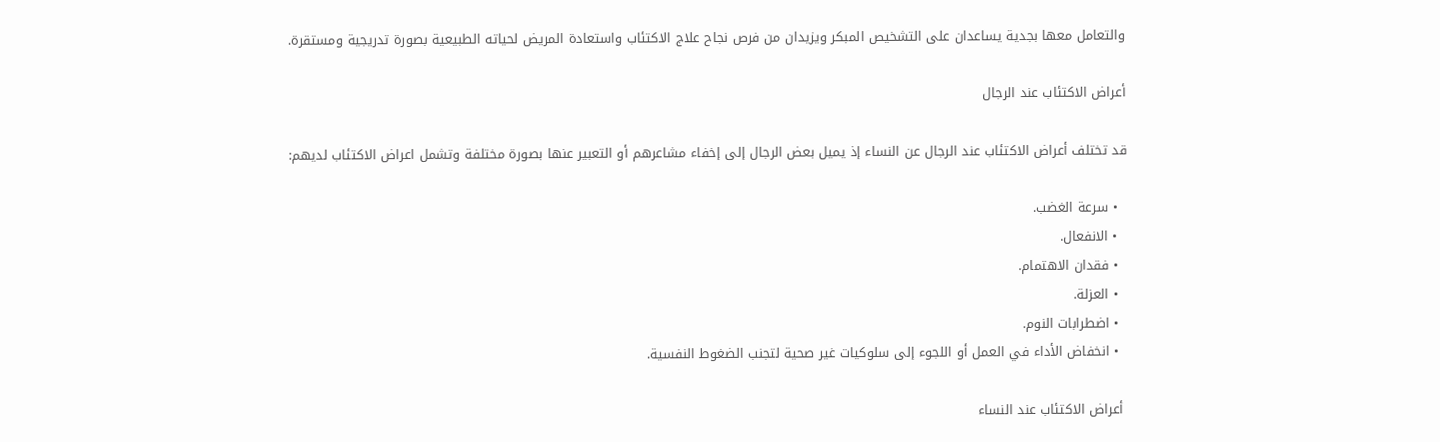والتعامل معها بجدية يساعدان على التشخيص المبكر ويزيدان من فرص نجاح علاج الاكتئاب واستعادة المريض لحياته الطبيعية بصورة تدريجية ومستقرة.

أعراض الاكتئاب عند الرجال

قد تختلف أعراض الاكتئاب عند الرجال عن النساء إذ يميل بعض الرجال إلى إخفاء مشاعرهم أو التعبير عنها بصورة مختلفة وتشمل اعراض الاكتئاب لديهم:

  • سرعة الغضب.
  • الانفعال.
  • فقدان الاهتمام.
  • العزلة.
  • اضطرابات النوم.
  • انخفاض الأداء في العمل أو اللجوء إلى سلوكيات غير صحية لتجنب الضغوط النفسية.

 أعراض الاكتئاب عند النساء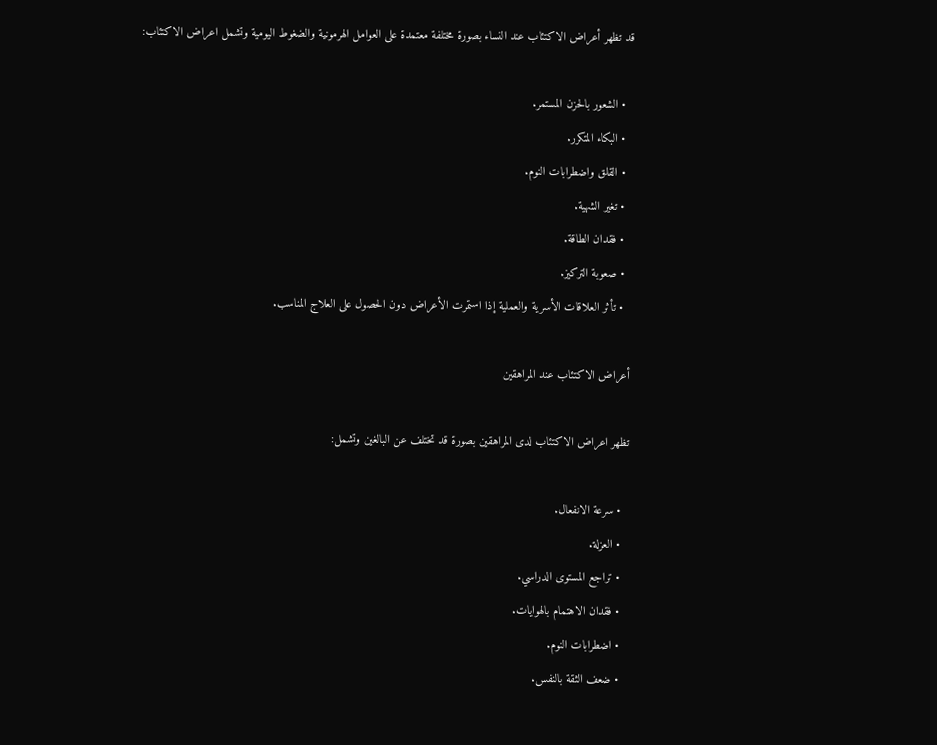قد تظهر أعراض الاكتئاب عند النساء بصورة مختلفة معتمدة على العوامل الهرمونية والضغوط اليومية وتشمل اعراض الاكتئاب:

  • الشعور بالحزن المستمر.
  • البكاء المتكرر.
  • القلق واضطرابات النوم.
  • تغير الشهية.
  • فقدان الطاقة.
  • صعوبة التركيز.
  • تأثر العلاقات الأسرية والعملية إذا استمرت الأعراض دون الحصول على العلاج المناسب.

أعراض الاكتئاب عند المراهقين

تظهر اعراض الاكتئاب لدى المراهقين بصورة قد تختلف عن البالغين وتشمل:

  • سرعة الانفعال.
  • العزلة.
  • تراجع المستوى الدراسي.
  • فقدان الاهتمام بالهوايات.
  • اضطرابات النوم.
  • ضعف الثقة بالنفس.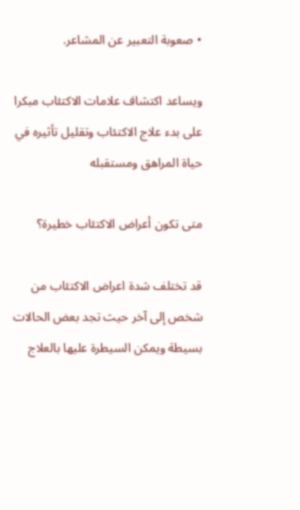• صعوبة التعبير عن المشاعر.

ويساعد اكتشاف علامات الاكتئاب مبكرا على بدء علاج الاكتئاب وتقليل تأثيره في حياة المراهق ومستقبله

متى تكون أعراض الاكتئاب خطيرة؟

قد تختلف شدة اعراض الاكتئاب من شخص إلى آخر حيث تجد بعض الحالات بسيطة ويمكن السيطرة عليها بالعلاج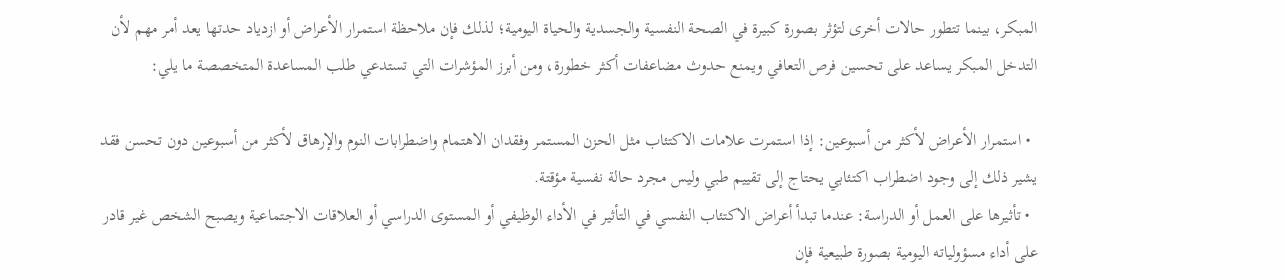المبكر، بينما تتطور حالات أخرى لتؤثر بصورة كبيرة في الصحة النفسية والجسدية والحياة اليومية؛ لذلك فإن ملاحظة استمرار الأعراض أو ازدياد حدتها يعد أمر مهم لأن التدخل المبكر يساعد على تحسين فرص التعافي ويمنع حدوث مضاعفات أكثر خطورة، ومن أبرز المؤشرات التي تستدعي طلب المساعدة المتخصصة ما يلي:

  • استمرار الأعراض لأكثر من أسبوعين: إذا استمرت علامات الاكتئاب مثل الحزن المستمر وفقدان الاهتمام واضطرابات النوم والإرهاق لأكثر من أسبوعين دون تحسن فقد يشير ذلك إلى وجود اضطراب اكتئابي يحتاج إلى تقييم طبي وليس مجرد حالة نفسية مؤقتة.
  • تأثيرها على العمل أو الدراسة: عندما تبدأ أعراض الاكتئاب النفسي في التأثير في الأداء الوظيفي أو المستوى الدراسي أو العلاقات الاجتماعية ويصبح الشخص غير قادر على أداء مسؤولياته اليومية بصورة طبيعية فإن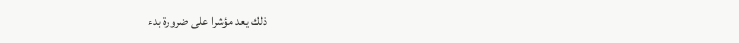ذلك يعد مؤشرا على ضرورة بدء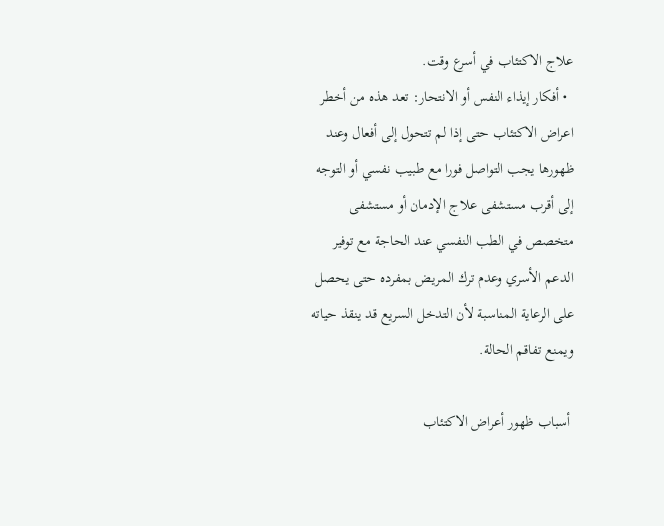علاج الاكتئاب في أسرع وقت.
  • أفكار إيذاء النفس أو الانتحار: تعد هذه من أخطر اعراض الاكتئاب حتى إذا لم تتحول إلى أفعال وعند ظهورها يجب التواصل فورا مع طبيب نفسي أو التوجه إلى أقرب مستشفى علاج الإدمان أو مستشفى متخصص في الطب النفسي عند الحاجة مع توفير الدعم الأسري وعدم ترك المريض بمفرده حتى يحصل على الرعاية المناسبة لأن التدخل السريع قد ينقذ حياته ويمنع تفاقم الحالة.

 أسباب ظهور أعراض الاكتئاب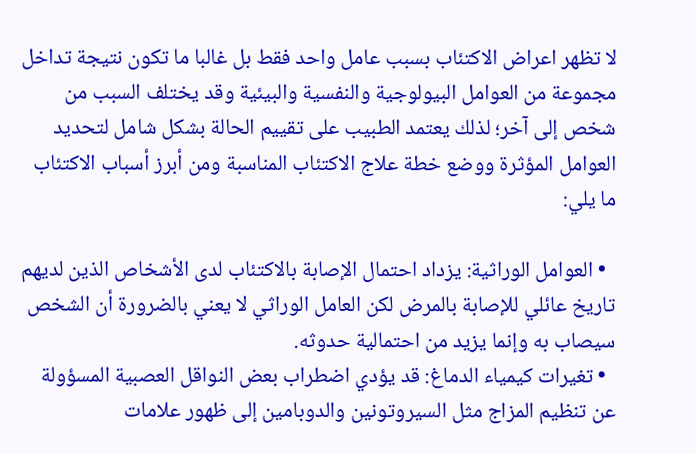لا تظهر اعراض الاكتئاب بسبب عامل واحد فقط بل غالبا ما تكون نتيجة تداخل مجموعة من العوامل البيولوجية والنفسية والبيئية وقد يختلف السبب من شخص إلى آخر؛ لذلك يعتمد الطبيب على تقييم الحالة بشكل شامل لتحديد العوامل المؤثرة ووضع خطة علاج الاكتئاب المناسبة ومن أبرز أسباب الاكتئاب ما يلي:

  • العوامل الوراثية: يزداد احتمال الإصابة بالاكتئاب لدى الأشخاص الذين لديهم تاريخ عائلي للإصابة بالمرض لكن العامل الوراثي لا يعني بالضرورة أن الشخص سيصاب به وإنما يزيد من احتمالية حدوثه.
  • تغيرات كيمياء الدماغ: قد يؤدي اضطراب بعض النواقل العصبية المسؤولة عن تنظيم المزاج مثل السيروتونين والدوبامين إلى ظهور علامات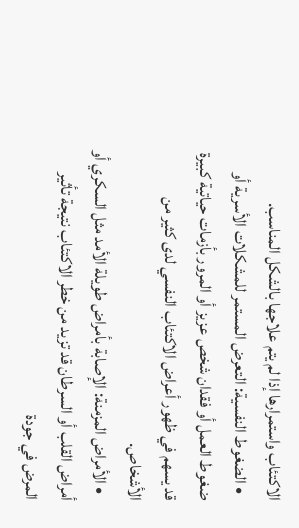الاكتئاب واستمرارها إذا لم يتم علاجها بالشكل المناسب.
  • الضغوط النفسية: التعرض المستمر للمشكلات الأسرية أو ضغوط العمل أو فقدان شخص عزيز أو المرور بأزمات حياتية كبيرة قد يسهم في ظهور أعراض الاكتئاب النفسي لدى كثير من الأشخاص.
  • الأمراض المزمنة: الإصابة بأمراض طويلة الأمد مثل السكري أو أمراض القلب أو السرطان قد تزيد من خطر الاكتئاب نتيجة تأثير المرض في جودة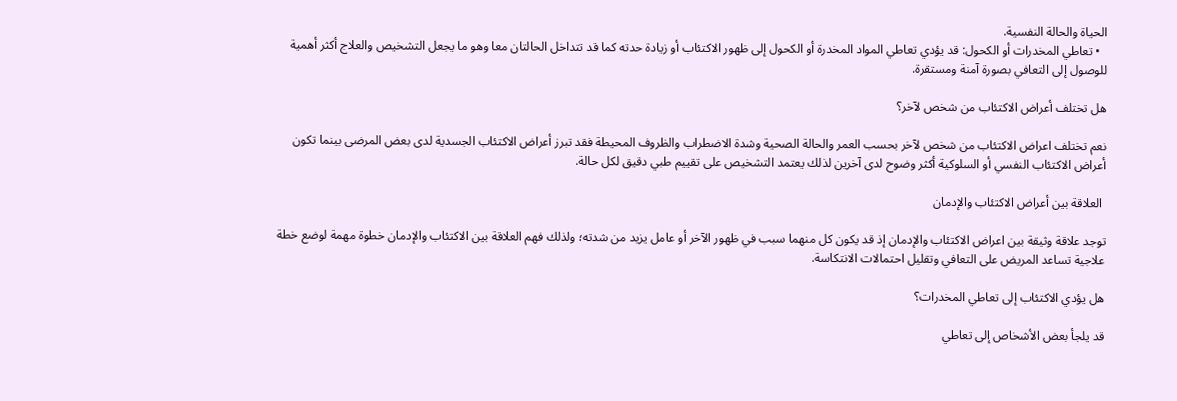الحياة والحالة النفسية.
  • تعاطي المخدرات أو الكحول: قد يؤدي تعاطي المواد المخدرة أو الكحول إلى ظهور الاكتئاب أو زيادة حدته كما قد تتداخل الحالتان معا وهو ما يجعل التشخيص والعلاج أكثر أهمية للوصول إلى التعافي بصورة آمنة ومستقرة.

هل تختلف أعراض الاكتئاب من شخص لآخر؟

نعم تختلف اعراض الاكتئاب من شخص لآخر بحسب العمر والحالة الصحية وشدة الاضطراب والظروف المحيطة فقد تبرز أعراض الاكتئاب الجسدية لدى بعض المرضى بينما تكون أعراض الاكتئاب النفسي أو السلوكية أكثر وضوح لدى آخرين لذلك يعتمد التشخيص على تقييم طبي دقيق لكل حالة.

 العلاقة بين أعراض الاكتئاب والإدمان

توجد علاقة وثيقة بين اعراض الاكتئاب والإدمان إذ قد يكون كل منهما سبب في ظهور الآخر أو عامل يزيد من شدته؛ ولذلك فهم العلاقة بين الاكتئاب والإدمان خطوة مهمة لوضع خطة علاجية تساعد المريض على التعافي وتقليل احتمالات الانتكاسة.

هل يؤدي الاكتئاب إلى تعاطي المخدرات؟

قد يلجأ بعض الأشخاص إلى تعاطي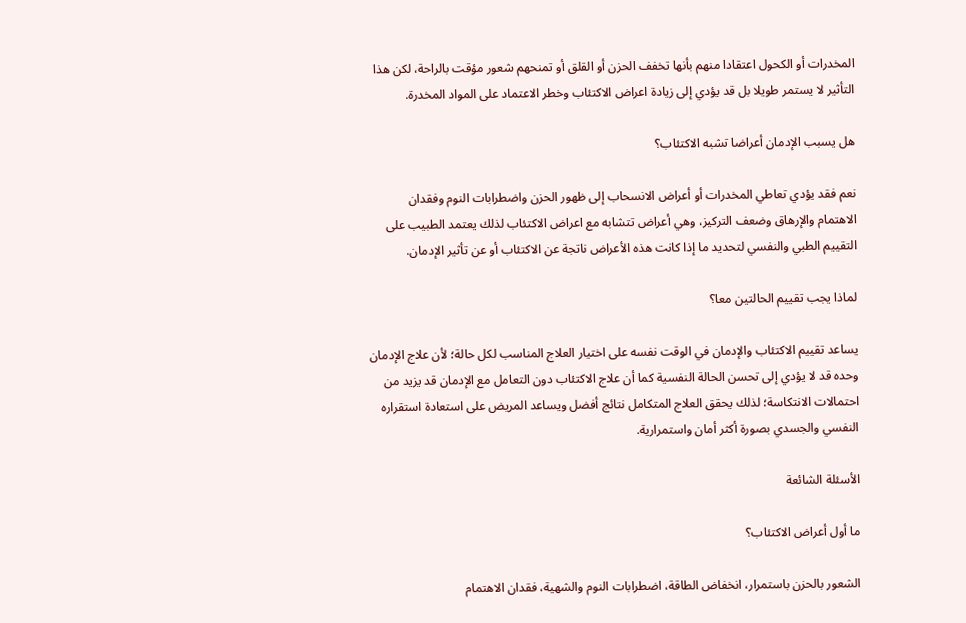المخدرات أو الكحول اعتقادا منهم بأنها تخفف الحزن أو القلق أو تمنحهم شعور مؤقت بالراحة، لكن هذا التأثير لا يستمر طويلا بل قد يؤدي إلى زيادة اعراض الاكتئاب وخطر الاعتماد على المواد المخدرة.

هل يسبب الإدمان أعراضا تشبه الاكتئاب؟

نعم فقد يؤدي تعاطي المخدرات أو أعراض الانسحاب إلى ظهور الحزن واضطرابات النوم وفقدان الاهتمام والإرهاق وضعف التركيز، وهي أعراض تتشابه مع اعراض الاكتئاب لذلك يعتمد الطبيب على التقييم الطبي والنفسي لتحديد ما إذا كانت هذه الأعراض ناتجة عن الاكتئاب أو عن تأثير الإدمان.

لماذا يجب تقييم الحالتين معا؟

يساعد تقييم الاكتئاب والإدمان في الوقت نفسه على اختيار العلاج المناسب لكل حالة؛ لأن علاج الإدمان وحده قد لا يؤدي إلى تحسن الحالة النفسية كما أن علاج الاكتئاب دون التعامل مع الإدمان قد يزيد من احتمالات الانتكاسة؛ لذلك يحقق العلاج المتكامل نتائج أفضل ويساعد المريض على استعادة استقراره النفسي والجسدي بصورة أكثر أمان واستمرارية.

الأسئلة الشائعة

ما أول أعراض الاكتئاب؟

الشعور بالحزن باستمرار، انخفاض الطاقة، اضطرابات النوم والشهية، فقدان الاهتمام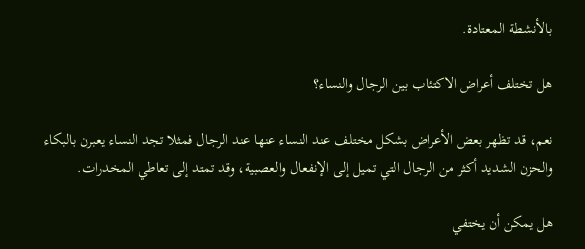بالأنشطة المعتادة.

هل تختلف أعراض الاكتئاب بين الرجال والنساء؟

نعم، قد تظهر بعض الأعراض بشكل مختلف عند النساء عنها عند الرجال فمثلا تجد النساء يعبرن بالبكاء والحزن الشديد أكثر من الرجال التي تميل إلى الإنفعال والعصبية، وقد تمتد إلى تعاطي المخدرات.

هل يمكن أن يختفي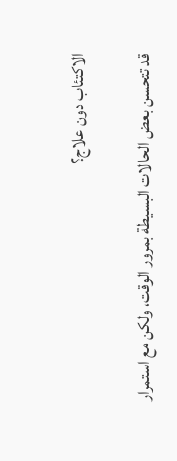الاكتئاب دون علاج؟

قد تتحسن بعض الحالات البسيطة بمرور الوقت، ولكن مع استمرار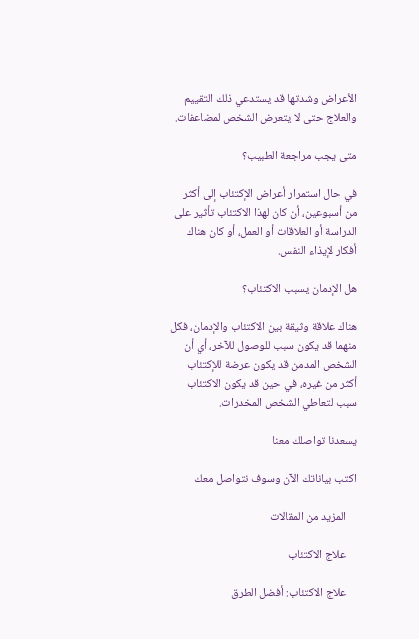الأعراض وشدتها قد يستدعي ذلك التقييم والعلاج حتى لا يتعرض الشخص لمضاعفات.

متى يجب مراجعة الطبيب؟

في حال استمرار أعراض الإكتئاب إلى أكثر من أسبوعين، أن كان لهذا الاكتئاب تأثير على الدراسة أو العلاقات أو العمل، أو كان هناك أفكار لإيذاء النفس.

هل الإدمان يسبب الاكتئاب؟

هناك علاقة وثيقة بين الاكتئاب والإدمان، فكل منهما قد يكون سبب للوصول للآخر، أي أن الشخص المدمن قد يكون عرضة للإكتئاب أكثر من غيره، في حين قد يكون الاكتئاب سبب لتعاطي الشخص المخدرات.

يسعدنا تواصلك معنا

اكتب بياناتك الآن وسوف نتواصل معك

    المزيد من المقالات

    علاج الاكتئاب

    علاج الاكتئاب: أفضل الطرق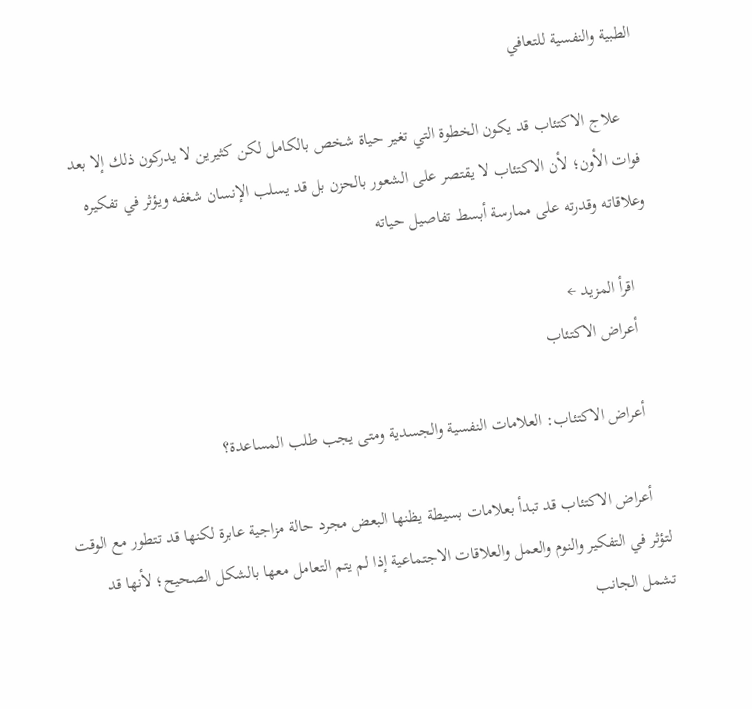الطبية والنفسية للتعافي

    علاج الاكتئاب قد يكون الخطوة التي تغير حياة شخص بالكامل لكن كثيرين لا يدركون ذلك إلا بعد فوات الأون؛ لأن الاكتئاب لا يقتصر على الشعور بالحزن بل قد يسلب الإنسان شغفه ويؤثر في تفكيره وعلاقاته وقدرته على ممارسة أبسط تفاصيل حياته

    اقرأ المزيد ←
    أعراض الاكتئاب

    أعراض الاكتئاب: العلامات النفسية والجسدية ومتى يجب طلب المساعدة؟

    أعراض الاكتئاب قد تبدأ بعلامات بسيطة يظنها البعض مجرد حالة مزاجية عابرة لكنها قد تتطور مع الوقت لتؤثر في التفكير والنوم والعمل والعلاقات الاجتماعية إذا لم يتم التعامل معها بالشكل الصحيح؛ لأنها قد تشمل الجانب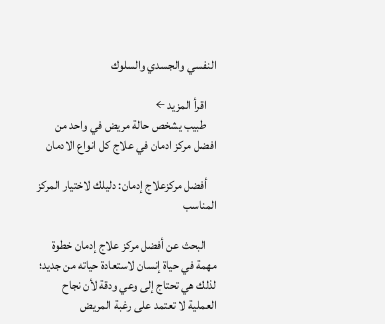النفسي والجسدي والسلوك

    اقرأ المزيد ←
    طبيب يشخص حالة مريض في واحد من افضل مركز ادمان في علاج كل انواع الادمان

    أفضل مركزعلاج إدمان: دليلك لاختيار المركز المناسب

    البحث عن أفضل مركز علاج إدمان خطوة مهمة في حياة إنسان لاستعادة حياته من جديد؛ لذلك هي تحتاج إلى وعي ودقة لأن نجاح العملية لا تعتمد على رغبة المريض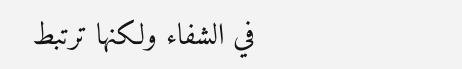في الشفاء ولكنها ترتبط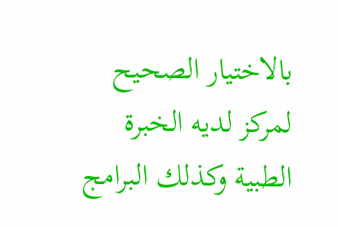بالاختيار الصحيح لمركز لديه الخبرة الطبية وكذلك البرامج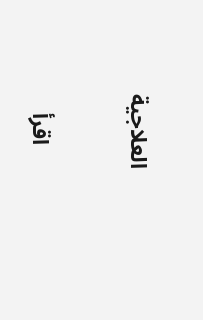العلاجية

    اقرأ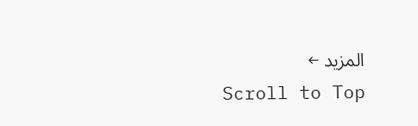المزيد ←
    Scroll to Top